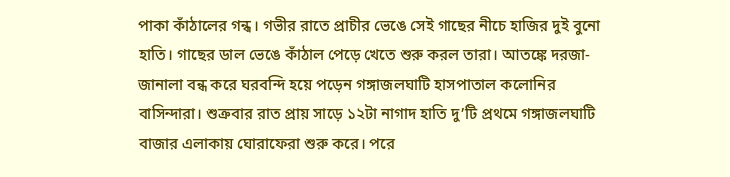পাকা কাঁঠালের গন্ধ। গভীর রাতে প্রাচীর ভেঙে সেই গাছের নীচে হাজির দুই বুনো হাতি। গাছের ডাল ভেঙে কাঁঠাল পেড়ে খেতে শুরু করল তারা। আতঙ্কে দরজা-জানালা বন্ধ করে ঘরবন্দি হয়ে পড়েন গঙ্গাজলঘাটি হাসপাতাল কলোনির বাসিন্দারা। শুক্রবার রাত প্রায় সাড়ে ১২টা নাগাদ হাতি দু’টি প্রথমে গঙ্গাজলঘাটি বাজার এলাকায় ঘোরাফেরা শুরু করে। পরে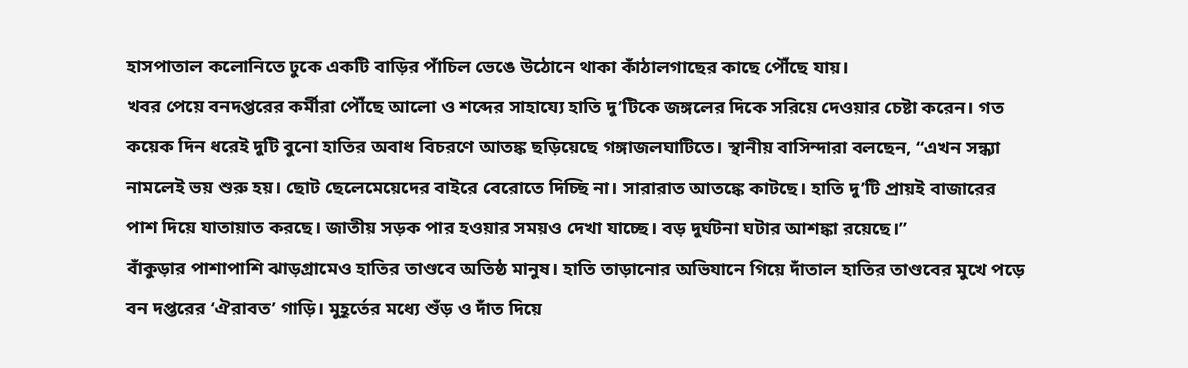হাসপাতাল কলোনিতে ঢুকে একটি বাড়ির পাঁচিল ভেঙে উঠোনে থাকা কাঁঠালগাছের কাছে পৌঁছে যায়।
খবর পেয়ে বনদপ্তরের কর্মীরা পৌঁছে আলো ও শব্দের সাহায্যে হাতি দু’টিকে জঙ্গলের দিকে সরিয়ে দেওয়ার চেষ্টা করেন। গত কয়েক দিন ধরেই দুটি বুনো হাতির অবাধ বিচরণে আতঙ্ক ছড়িয়েছে গঙ্গাজলঘাটিতে। স্থানীয় বাসিন্দারা বলছেন, “এখন সন্ধ্যা নামলেই ভয় শুরু হয়। ছোট ছেলেমেয়েদের বাইরে বেরোতে দিচ্ছি না। সারারাত আতঙ্কে কাটছে। হাতি দু’টি প্রায়ই বাজারের পাশ দিয়ে যাতায়াত করছে। জাতীয় সড়ক পার হওয়ার সময়ও দেখা যাচ্ছে। বড় দুর্ঘটনা ঘটার আশঙ্কা রয়েছে।”
বাঁকুড়ার পাশাপাশি ঝাড়গ্রামেও হাতির তাণ্ডবে অতিষ্ঠ মানুষ। হাতি তাড়ানোর অভিযানে গিয়ে দাঁতাল হাতির তাণ্ডবের মুখে পড়ে বন দপ্তরের ‘ঐরাবত’ গাড়ি। মুহূর্তের মধ্যে শুঁড় ও দাঁত দিয়ে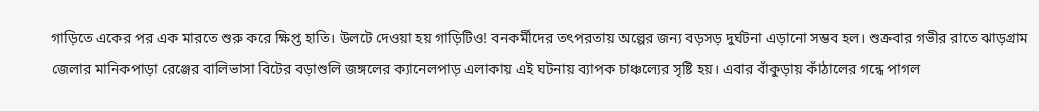গাড়িতে একের পর এক মারতে শুরু করে ক্ষিপ্ত হাতি। উলটে দেওয়া হয় গাড়িটিও! বনকর্মীদের তৎপরতায় অল্পের জন্য বড়সড় দুর্ঘটনা এড়ানো সম্ভব হল। শুক্রবার গভীর রাতে ঝাড়গ্রাম জেলার মানিকপাড়া রেঞ্জের বালিভাসা বিটের বড়াশুলি জঙ্গলের ক্যানেলপাড় এলাকায় এই ঘটনায় ব্যাপক চাঞ্চল্যের সৃষ্টি হয়। এবার বাঁকুড়ায় কাঁঠালের গন্ধে পাগল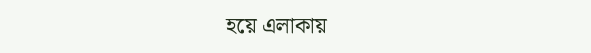হয়ে এলাকায়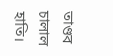তাণ্ডব চালাল হাতি।